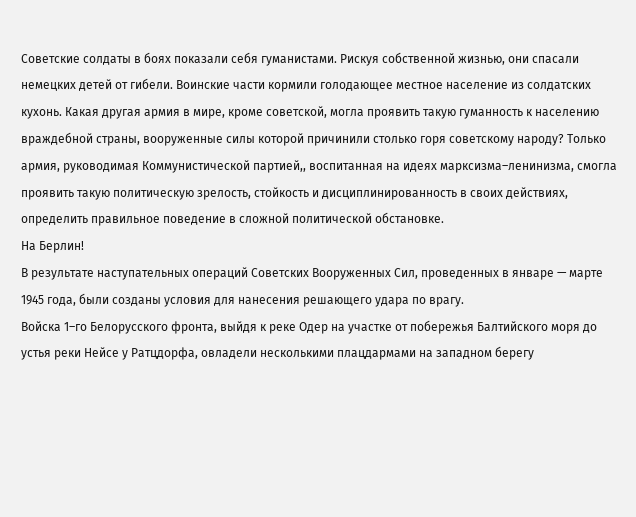Советские солдаты в боях показали себя гуманистами. Рискуя собственной жизнью, они спасали немецких детей от гибели. Воинские части кормили голодающее местное население из солдатских кухонь. Какая другая армия в мире, кроме советской, могла проявить такую гуманность к населению враждебной страны, вооруженные силы которой причинили столько горя советскому народу? Только армия, руководимая Коммунистической партией,, воспитанная на идеях марксизма–ленинизма, смогла проявить такую политическую зрелость, стойкость и дисциплинированность в своих действиях, определить правильное поведение в сложной политической обстановке.
На Берлин!
В результате наступательных операций Советских Вооруженных Сил, проведенных в январе — марте 1945 года, были созданы условия для нанесения решающего удара по врагу.
Войска 1–го Белорусского фронта, выйдя к реке Одер на участке от побережья Балтийского моря до устья реки Нейсе у Ратцдорфа, овладели несколькими плацдармами на западном берегу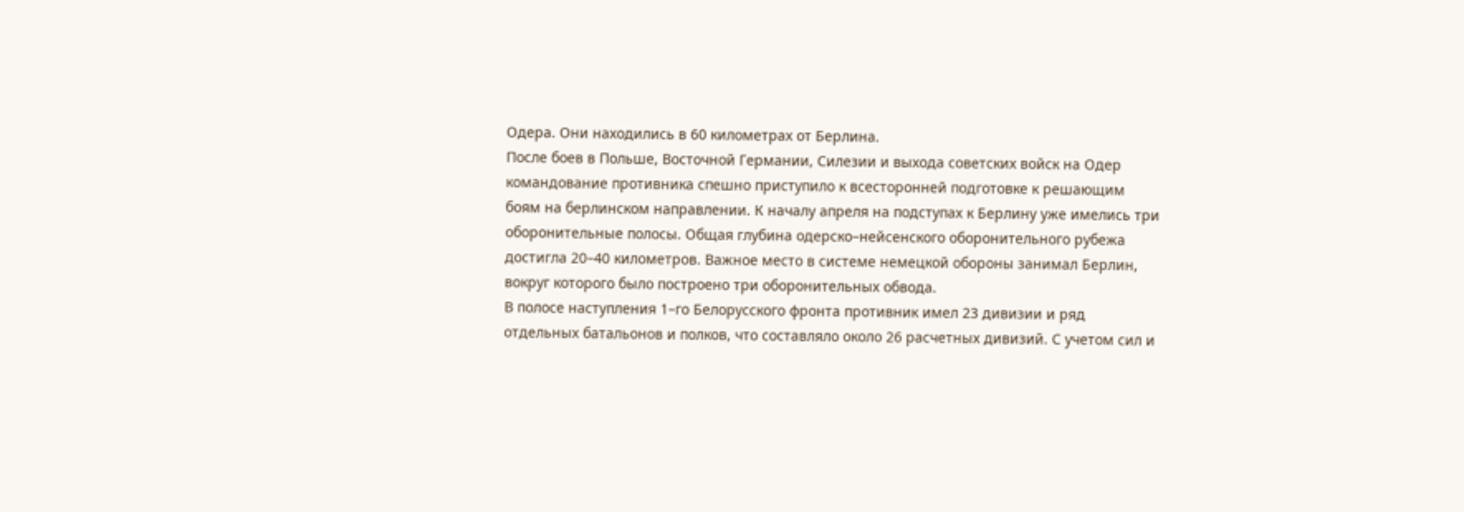Одера. Они находились в 60 километрах от Берлина.
После боев в Польше, Восточной Германии, Силезии и выхода советских войск на Одер командование противника спешно приступило к всесторонней подготовке к решающим боям на берлинском направлении. К началу апреля на подступах к Берлину уже имелись три оборонительные полосы. Общая глубина одерско–нейсенского оборонительного рубежа достигла 20–40 километров. Важное место в системе немецкой обороны занимал Берлин, вокруг которого было построено три оборонительных обвода.
В полосе наступления 1–го Белорусского фронта противник имел 23 дивизии и ряд отдельных батальонов и полков, что составляло около 26 расчетных дивизий. С учетом сил и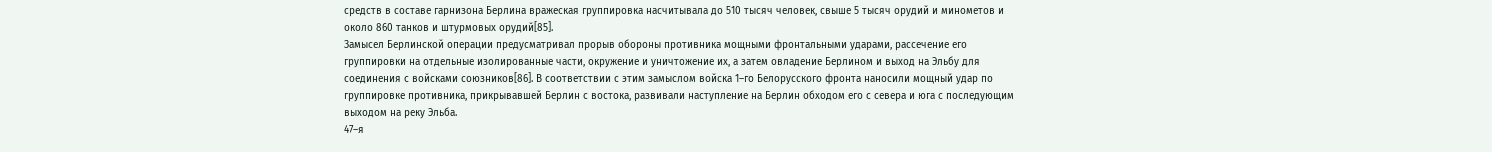средств в составе гарнизона Берлина вражеская группировка насчитывала до 510 тысяч человек, свыше 5 тысяч орудий и минометов и около 860 танков и штурмовых орудий[85].
Замысел Берлинской операции предусматривал прорыв обороны противника мощными фронтальными ударами, рассечение его группировки на отдельные изолированные части, окружение и уничтожение их, а затем овладение Берлином и выход на Эльбу для соединения с войсками союзников[86]. В соответствии с этим замыслом войска 1–го Белорусского фронта наносили мощный удар по группировке противника, прикрывавшей Берлин с востока, развивали наступление на Берлин обходом его с севера и юга с последующим выходом на реку Эльба.
47–я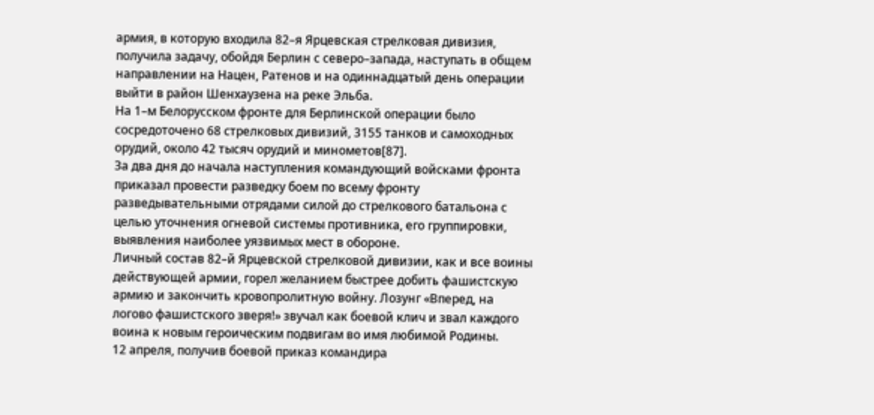армия, в которую входила 82–я Ярцевская стрелковая дивизия, получила задачу, обойдя Берлин с северо–запада, наступать в общем направлении на Нацен, Ратенов и на одиннадцатый день операции выйти в район Шенхаузена на реке Эльба.
На 1–м Белорусском фронте для Берлинской операции было сосредоточено 68 стрелковых дивизий, 3155 танков и самоходных орудий, около 42 тысяч орудий и минометов[87].
За два дня до начала наступления командующий войсками фронта приказал провести разведку боем по всему фронту разведывательными отрядами силой до стрелкового батальона с целью уточнения огневой системы противника, его группировки, выявления наиболее уязвимых мест в обороне.
Личный состав 82–й Ярцевской стрелковой дивизии, как и все воины действующей армии, горел желанием быстрее добить фашистскую армию и закончить кровопролитную войну. Лозунг «Вперед, на логово фашистского зверя!» звучал как боевой клич и звал каждого воина к новым героическим подвигам во имя любимой Родины.
12 апреля, получив боевой приказ командира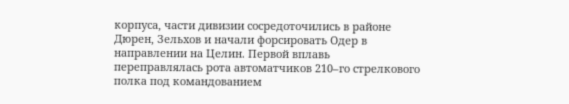корпуса, части дивизии сосредоточились в районе Дюрен, Зельхов и начали форсировать Одер в направлении на Целин. Первой вплавь переправлялась рота автоматчиков 210–го стрелкового полка под командованием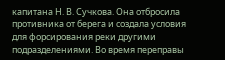капитана Н. В. Сучкова. Она отбросила противника от берега и создала условия для форсирования реки другими подразделениями. Во время переправы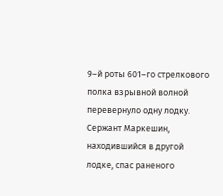9–й роты 601–го стрелкового полка взрывной волной перевернуло одну лодку. Сержант Маркешин, находившийся в другой лодке, спас раненого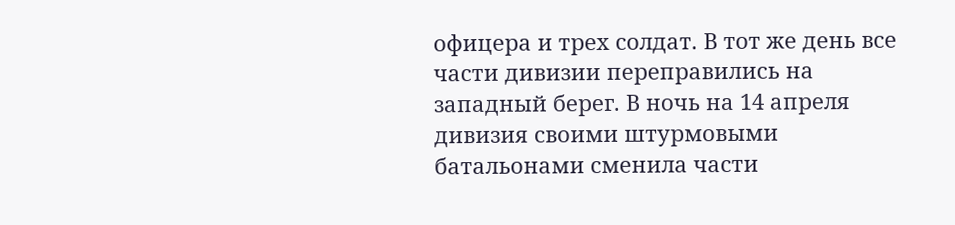офицера и трех солдат. В тот же день все части дивизии переправились на западный берег. В ночь на 14 апреля дивизия своими штурмовыми батальонами сменила части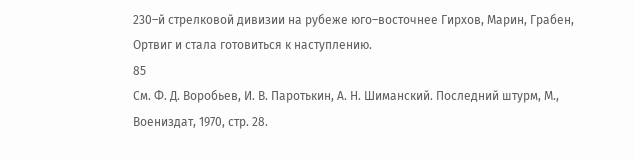230–й стрелковой дивизии на рубеже юго–восточнее Гирхов, Марин, Грабен, Ортвиг и стала готовиться к наступлению.
85
См. Ф. Д. Воробьев, И. В. Паротькин, А. Н. Шиманский. Последний штурм, М., Воениздат, 1970, стр. 28.